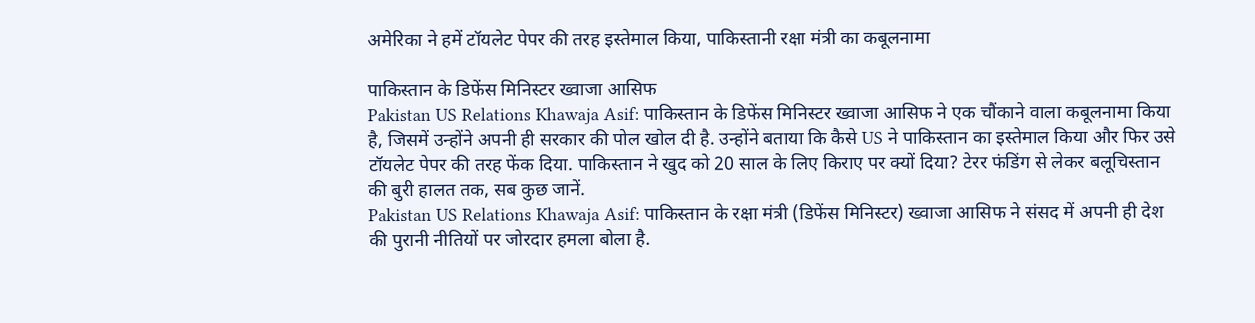अमेरिका ने हमें टॉयलेट पेपर की तरह इस्तेमाल किया, पाकिस्तानी रक्षा मंत्री का कबूलनामा

पाकिस्तान के डिफेंस मिनिस्टर ख्वाजा आसिफ
Pakistan US Relations Khawaja Asif: पाकिस्तान के डिफेंस मिनिस्टर ख्वाजा आसिफ ने एक चौंकाने वाला कबूलनामा किया है, जिसमें उन्होंने अपनी ही सरकार की पोल खोल दी है. उन्होंने बताया कि कैसे US ने पाकिस्तान का इस्तेमाल किया और फिर उसे टॉयलेट पेपर की तरह फेंक दिया. पाकिस्तान ने खुद को 20 साल के लिए किराए पर क्यों दिया? टेरर फंडिंग से लेकर बलूचिस्तान की बुरी हालत तक, सब कुछ जानें.
Pakistan US Relations Khawaja Asif: पाकिस्तान के रक्षा मंत्री (डिफेंस मिनिस्टर) ख्वाजा आसिफ ने संसद में अपनी ही देश की पुरानी नीतियों पर जोरदार हमला बोला है.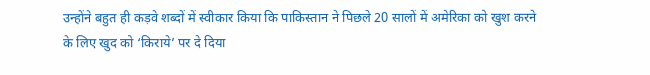उन्होंने बहुत ही कड़वे शब्दों में स्वीकार किया कि पाकिस्तान ने पिछले 20 सालों में अमेरिका को खुश करने के लिए खुद को ‘किराये’ पर दे दिया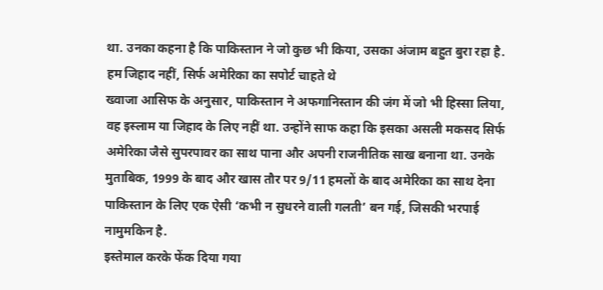था. उनका कहना है कि पाकिस्तान ने जो कुछ भी किया, उसका अंजाम बहुत बुरा रहा है.
हम जिहाद नहीं, सिर्फ अमेरिका का सपोर्ट चाहते थे
ख्वाजा आसिफ के अनुसार, पाकिस्तान ने अफगानिस्तान की जंग में जो भी हिस्सा लिया, वह इस्लाम या जिहाद के लिए नहीं था. उन्होंने साफ कहा कि इसका असली मकसद सिर्फ अमेरिका जैसे सुपरपावर का साथ पाना और अपनी राजनीतिक साख बनाना था. उनके मुताबिक, 1999 के बाद और खास तौर पर 9/11 हमलों के बाद अमेरिका का साथ देना पाकिस्तान के लिए एक ऐसी ‘कभी न सुधरने वाली गलती’ बन गई, जिसकी भरपाई नामुमकिन है.
इस्तेमाल करके फेंक दिया गया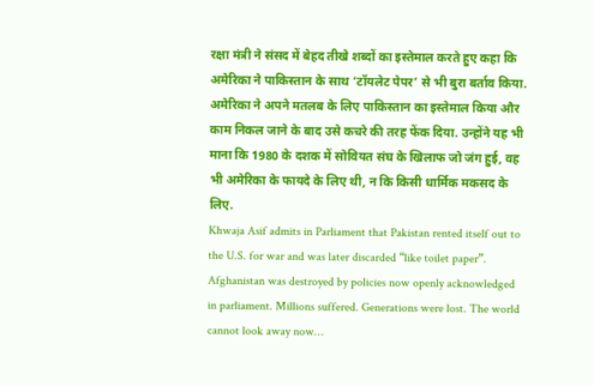रक्षा मंत्री ने संसद में बेहद तीखे शब्दों का इस्तेमाल करते हुए कहा कि अमेरिका ने पाकिस्तान के साथ ‘टॉयलेट पेपर’ से भी बुरा बर्ताव किया. अमेरिका ने अपने मतलब के लिए पाकिस्तान का इस्तेमाल किया और काम निकल जाने के बाद उसे कचरे की तरह फेंक दिया. उन्होंने यह भी माना कि 1980 के दशक में सोवियत संघ के खिलाफ जो जंग हुई, वह भी अमेरिका के फायदे के लिए थी, न कि किसी धार्मिक मकसद के लिए.
Khwaja Asif admits in Parliament that Pakistan rented itself out to the U.S. for war and was later discarded “like toilet paper”. Afghanistan was destroyed by policies now openly acknowledged in parliament. Millions suffered. Generations were lost. The world cannot look away now…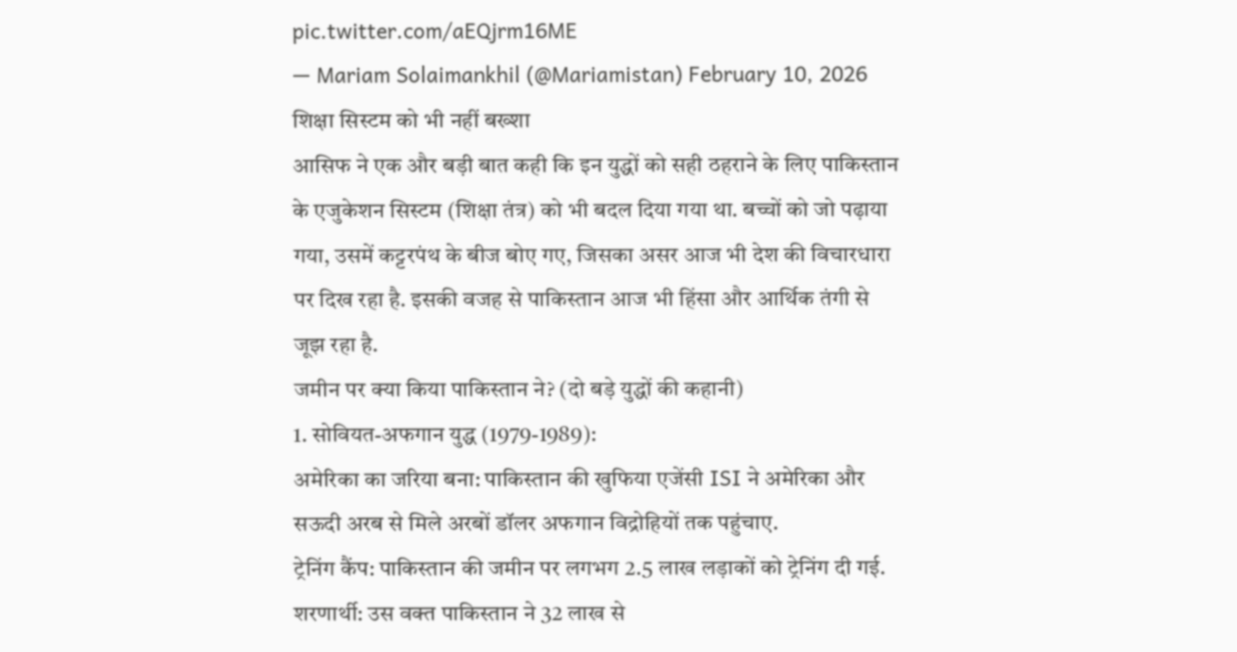pic.twitter.com/aEQjrm16ME
— Mariam Solaimankhil (@Mariamistan) February 10, 2026
शिक्षा सिस्टम को भी नहीं बख्शा
आसिफ ने एक और बड़ी बात कही कि इन युद्धों को सही ठहराने के लिए पाकिस्तान के एजुकेशन सिस्टम (शिक्षा तंत्र) को भी बदल दिया गया था. बच्चों को जो पढ़ाया गया, उसमें कट्टरपंथ के बीज बोए गए, जिसका असर आज भी देश की विचारधारा पर दिख रहा है. इसकी वजह से पाकिस्तान आज भी हिंसा और आर्थिक तंगी से जूझ रहा है.
जमीन पर क्या किया पाकिस्तान ने? (दो बड़े युद्धों की कहानी)
1. सोवियत-अफगान युद्ध (1979-1989):
अमेरिका का जरिया बना: पाकिस्तान की खुफिया एजेंसी ISI ने अमेरिका और सऊदी अरब से मिले अरबों डॉलर अफगान विद्रोहियों तक पहुंचाए.
ट्रेनिंग कैंप: पाकिस्तान की जमीन पर लगभग 2.5 लाख लड़ाकों को ट्रेनिंग दी गई.
शरणार्थी: उस वक्त पाकिस्तान ने 32 लाख से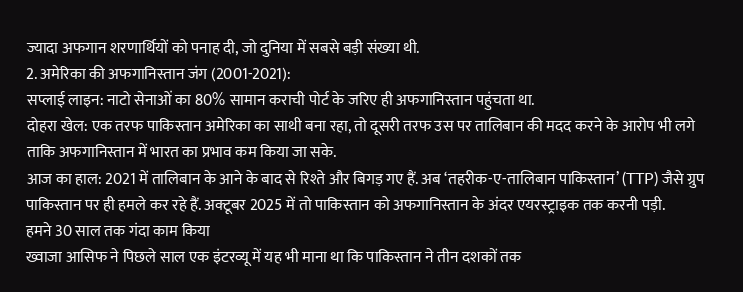ज्यादा अफगान शरणार्थियों को पनाह दी, जो दुनिया में सबसे बड़ी संख्या थी.
2. अमेरिका की अफगानिस्तान जंग (2001-2021):
सप्लाई लाइन: नाटो सेनाओं का 80% सामान कराची पोर्ट के जरिए ही अफगानिस्तान पहुंचता था.
दोहरा खेल: एक तरफ पाकिस्तान अमेरिका का साथी बना रहा, तो दूसरी तरफ उस पर तालिबान की मदद करने के आरोप भी लगे ताकि अफगानिस्तान में भारत का प्रभाव कम किया जा सके.
आज का हाल: 2021 में तालिबान के आने के बाद से रिश्ते और बिगड़ गए हैं. अब ‘तहरीक-ए-तालिबान पाकिस्तान’ (TTP) जैसे ग्रुप पाकिस्तान पर ही हमले कर रहे हैं. अक्टूबर 2025 में तो पाकिस्तान को अफगानिस्तान के अंदर एयरस्ट्राइक तक करनी पड़ी.
हमने 30 साल तक गंदा काम किया
ख्वाजा आसिफ ने पिछले साल एक इंटरव्यू में यह भी माना था कि पाकिस्तान ने तीन दशकों तक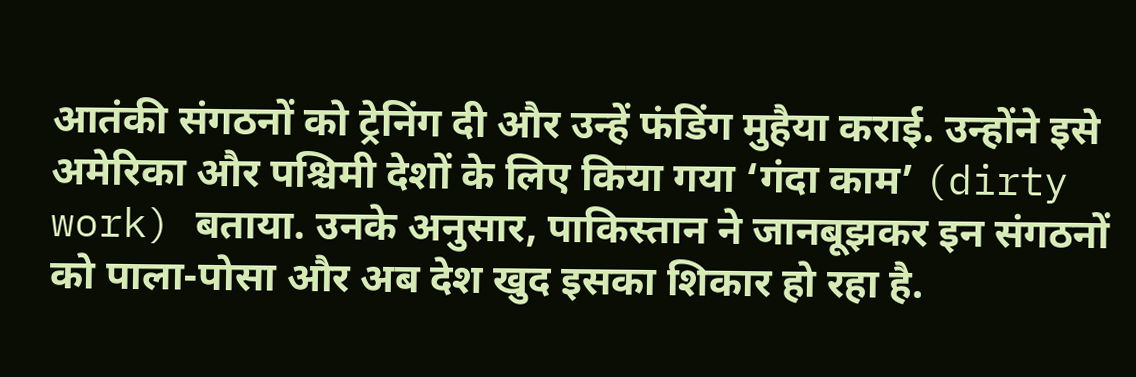आतंकी संगठनों को ट्रेनिंग दी और उन्हें फंडिंग मुहैया कराई. उन्होंने इसे अमेरिका और पश्चिमी देशों के लिए किया गया ‘गंदा काम’ (dirty work) बताया. उनके अनुसार, पाकिस्तान ने जानबूझकर इन संगठनों को पाला-पोसा और अब देश खुद इसका शिकार हो रहा है.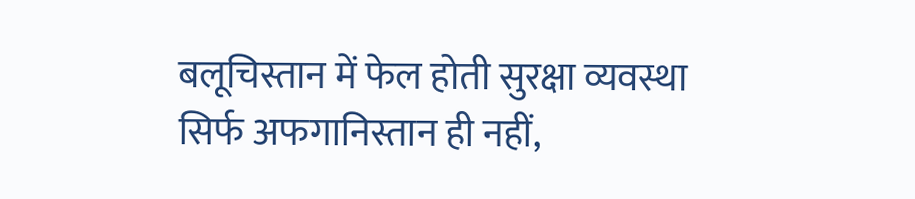बलूचिस्तान में फेल होती सुरक्षा व्यवस्था
सिर्फ अफगानिस्तान ही नहीं,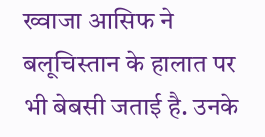ख्वाजा आसिफ ने बलूचिस्तान के हालात पर भी बेबसी जताई है. उनके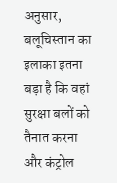अनुसार, बलूचिस्तान का इलाका इतना बड़ा है कि वहां सुरक्षा बलों को तैनात करना और कंट्रोल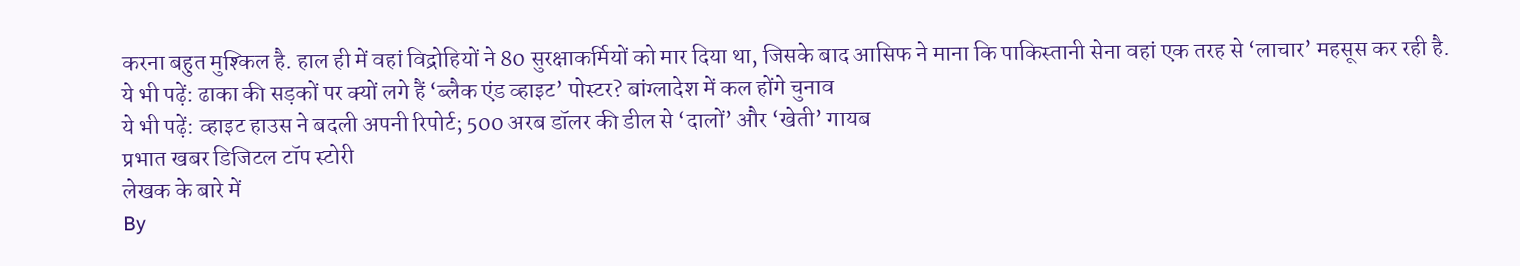करना बहुत मुश्किल है. हाल ही में वहां विद्रोहियों ने 80 सुरक्षाकर्मियों को मार दिया था, जिसके बाद आसिफ ने माना कि पाकिस्तानी सेना वहां एक तरह से ‘लाचार’ महसूस कर रही है.
ये भी पढ़ें: ढाका की सड़कों पर क्यों लगे हैं ‘ब्लैक एंड व्हाइट’ पोस्टर? बांग्लादेश में कल होंगे चुनाव
ये भी पढ़ें: व्हाइट हाउस ने बदली अपनी रिपोर्ट; 500 अरब डॉलर की डील से ‘दालों’ और ‘खेती’ गायब
प्रभात खबर डिजिटल टॉप स्टोरी
लेखक के बारे में
By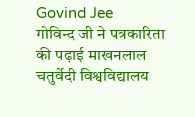Govind Jee
गोविन्द जी ने पत्रकारिता की पढ़ाई माखनलाल चतुर्वेदी विश्वविद्यालय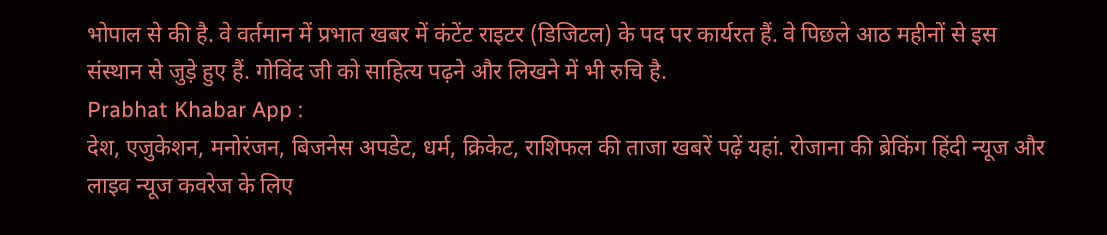भोपाल से की है. वे वर्तमान में प्रभात खबर में कंटेंट राइटर (डिजिटल) के पद पर कार्यरत हैं. वे पिछले आठ महीनों से इस संस्थान से जुड़े हुए हैं. गोविंद जी को साहित्य पढ़ने और लिखने में भी रुचि है.
Prabhat Khabar App :
देश, एजुकेशन, मनोरंजन, बिजनेस अपडेट, धर्म, क्रिकेट, राशिफल की ताजा खबरें पढ़ें यहां. रोजाना की ब्रेकिंग हिंदी न्यूज और लाइव न्यूज कवरेज के लिए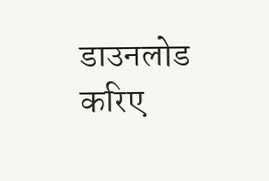डाउनलोड करिए